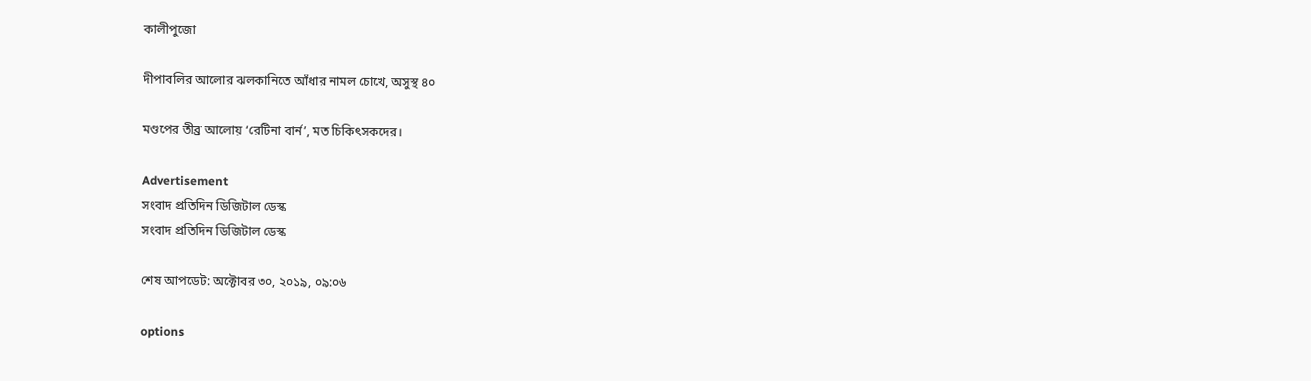কালীপুজো

দীপাবলির আলোর ঝলকানিতে আঁধার নামল চোখে, অসুস্থ ৪০

মণ্ডপের তীব্র আলোয় ‘রেটিনা বার্ন’, মত চিকিৎসকদের।

Advertisement
সংবাদ প্রতিদিন ডিজিটাল ডেস্ক
সংবাদ প্রতিদিন ডিজিটাল ডেস্ক

শেষ আপডেট: অক্টোবর ৩০, ২০১৯, ০৯:০৬

options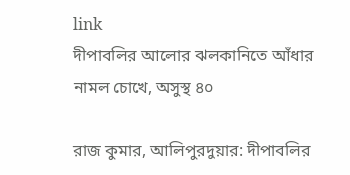link
দীপাবলির আলোর ঝলকানিতে আঁধার নামল চোখে, অসুস্থ ৪০

রাজ কুমার, আলিপুরদুয়ার: দীপাবলির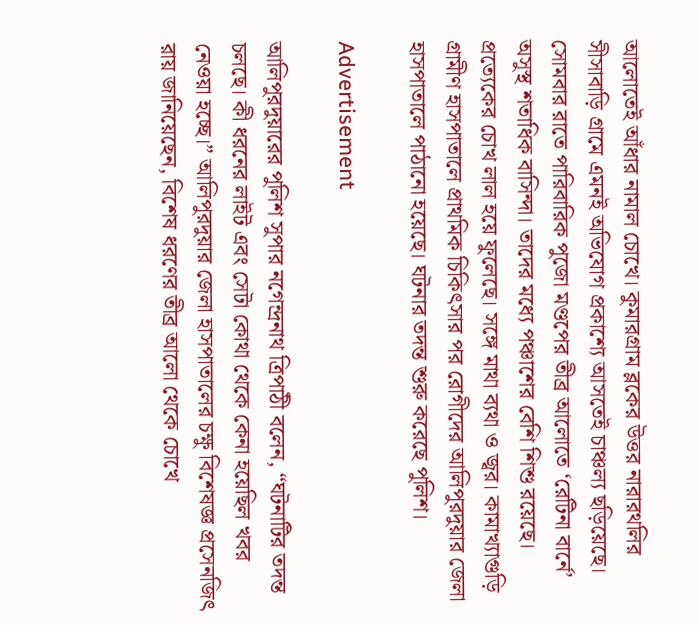আলোতেই আঁধার নামাল চোখে। কুমারগ্রাম ব্লকের উত্তর নারারথলির সীসাবাড়ি গ্রামে এমনই অভিযোগ প্রকাশ্যে আসতেই চাঞ্চল্য ছড়িয়েছে। সোমবার রাতে পারিবারিক পুজো মণ্ডপের তীব্র আলোতে ‘রেটিনা বার্নে’ অসুস্থ শতাধিক বাসিন্দা। তাদের মধ্যে পঞ্চাশের বেশি শিশু রয়েছে। প্রত্যেকের চোখ লাল হয়ে ফুলেছে। সঙ্গে মাথা ব্যথা ও জ্বর। কামাখ্যাগুড়ি গ্রামীণ হাসপাতালে প্রাথমিক চিকিৎসার পর রোগীদের আলিপুরদুয়ার জেলা হাসপাতালে পাঠানো হয়েছে। ঘটনার তদন্ত শুরু করেছে পুলিশ।

Advertisement

আলিপুরদুয়ারের পুলিশ সুপার নগেন্দ্রনাথ ত্রিপাঠী বলেন, “ঘটনাটির তদন্ত চলছে। কী ধরনের লাইট এবং সেটা কোথা থেকে কেনা হয়েছিল খবর নেওয়া হচ্ছে।” আলিপুরদুয়ার জেলা হাসপাতালের চক্ষু বিশেষজ্ঞ প্রসেনজিৎ রায় জানিয়েছেন, বিশেষ ধরণের তীব্র আলো থেকে চোখে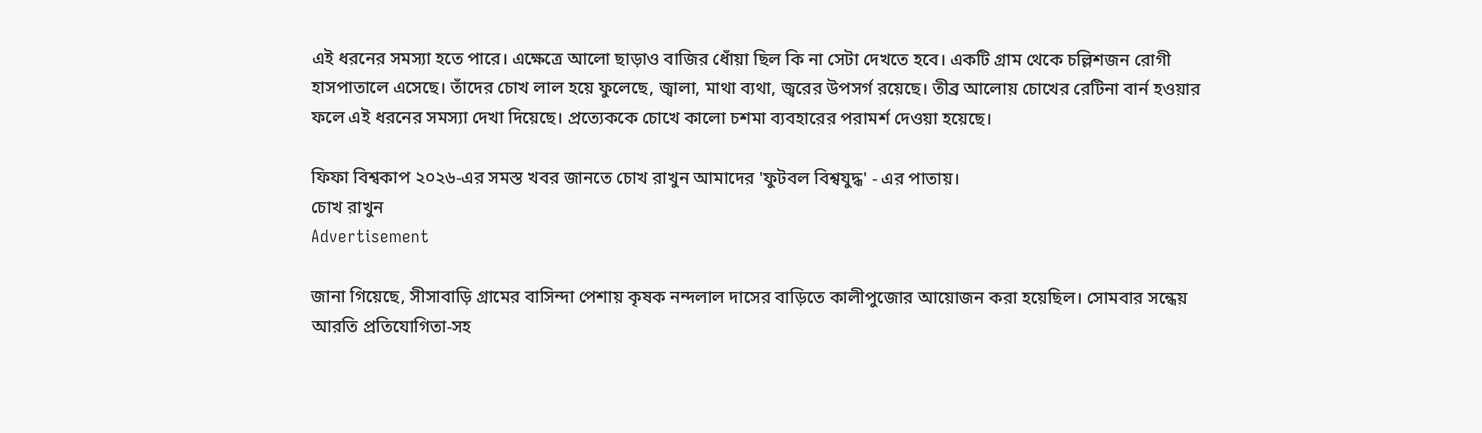এই ধরনের সমস্যা হতে পারে। এক্ষেত্রে আলো ছাড়াও বাজির ধোঁয়া ছিল কি না সেটা দেখতে হবে। একটি গ্রাম থেকে চল্লিশজন রোগী হাসপাতালে এসেছে। তাঁদের চোখ লাল হয়ে ফুলেছে, জ্বালা, মাথা ব্যথা, জ্বরের উপসর্গ রয়েছে। তীব্র আলোয় চোখের রেটিনা বার্ন হওয়ার ফলে এই ধরনের সমস্যা দেখা দিয়েছে। প্রত্যেককে চোখে কালো চশমা ব্যবহারের পরামর্শ দেওয়া হয়েছে।

ফিফা বিশ্বকাপ ২০২৬-এর সমস্ত খবর জানতে চোখ রাখুন আমাদের 'ফুটবল বিশ্বযুদ্ধ' - এর পাতায়।
চোখ রাখুন
Advertisement

জানা গিয়েছে, সীসাবাড়ি গ্রামের বাসিন্দা পেশায় কৃষক নন্দলাল দাসের বাড়িতে কালীপুজোর আয়োজন করা হয়েছিল। সোমবার সন্ধেয় আরতি প্রতিযোগিতা-সহ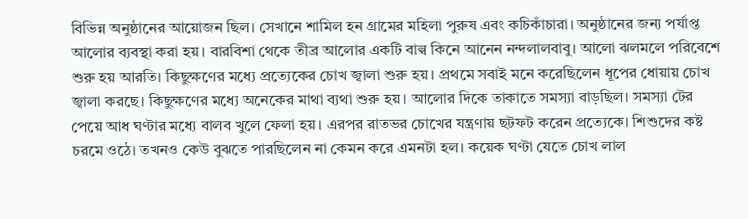বিভিন্ন অনুষ্ঠানের আয়োজন ছিল। সেখানে শামিল হন গ্রামের মহিলা পুরুষ এবং কচিকাঁচারা। অনুষ্ঠানের জন্য পর্যাপ্ত আলোর ব্যবস্থা করা হয়। বারবিশা থেকে তীব্র আলোর একটি বাল্ব কিনে আনেন নন্দলালবাবু। আলো ঝলমলে পরিবেশে শুরু হয় আরতি। কিছুক্ষণের মধ্যে প্রত্যেকের চোখ জ্বালা শুরু হয়। প্রথমে সবাই মনে করেছিলেন ধূপের ধোয়ায় চোখ জ্বালা করছে। কিছুক্ষণের মধ্যে অনেকের মাথা ব্যথা শুরু হয়। আলোর দিকে তাকাতে সমস্যা বাড়ছিল। সমস্যা টের পেয়ে আধ ঘণ্টার মধ্যে বালব খুলে ফেলা হয়। এরপর রাতভর চোখের যন্ত্রণায় ছটফট করেন প্রত্যেকে। শিশুদের কষ্ট চরমে ওঠে। তখনও কেউ বুঝতে পারছিলেন না কেমন করে এমনটা হল। কয়েক ঘণ্টা যেতে চোখ লাল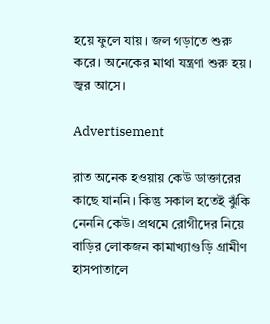হয়ে ফুলে যায়। জল গড়াতে শুরু করে। অনেকের মাথা যন্ত্রণা শুরু হয়। জ্বর আসে।

Advertisement

রাত অনেক হওয়ায় কেউ ডাক্তারের কাছে যাননি। কিন্তু সকাল হতেই ঝুঁকি নেননি কেউ। প্রথমে রোগীদের নিয়ে বাড়ির লোকজন কামাখ্যাগুড়ি গ্রামীণ হাসপাতালে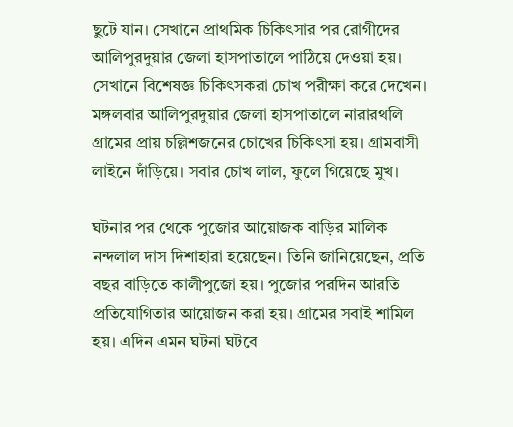ছুটে যান। সেখানে প্রাথমিক চিকিৎসার পর রোগীদের আলিপুরদুয়ার জেলা হাসপাতালে পাঠিয়ে দেওয়া হয়। সেখানে বিশেষজ্ঞ চিকিৎসকরা চোখ পরীক্ষা করে দেখেন। মঙ্গলবার আলিপুরদুয়ার জেলা হাসপাতালে নারারথলি গ্রামের প্রায় চল্লিশজনের চোখের চিকিৎসা হয়। গ্রামবাসী লাইনে দাঁড়িয়ে। সবার চোখ লাল, ফুলে গিয়েছে মুখ।

ঘটনার পর থেকে পুজোর আয়োজক বাড়ির মালিক নন্দলাল দাস দিশাহারা হয়েছেন। তিনি জানিয়েছেন, প্রতি বছর বাড়িতে কালীপুজো হয়। পুজোর পরদিন আরতি প্রতিযোগিতার আয়োজন করা হয়। গ্রামের সবাই শামিল হয়। এদিন এমন ঘটনা ঘটবে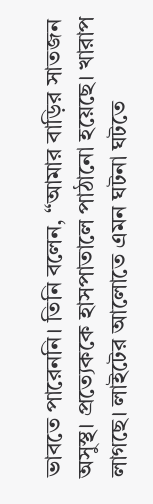ভাবতে পারেননি। তিনি বলেন, “আমার বাড়ির সাতজন অসুস্থ। প্রত্যেককে হাসপাতালে পাঠানো হয়েছে। খারাপ লাগছে। লাইটের আলোতে এমন ঘটনা ঘটতে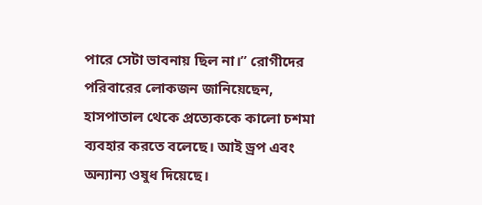পারে সেটা ভাবনায় ছিল না।” রোগীদের পরিবারের লোকজন জানিয়েছেন, হাসপাতাল থেকে প্রত্যেককে কালো চশমা ব্যবহার করতে বলেছে। আই ড্রপ এবং অন্যান্য ওষুধ দিয়েছে।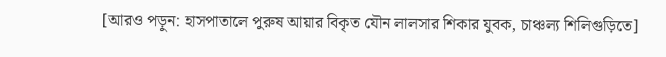[আরও পড়ুন: হাসপাতালে পুরুষ আয়ার বিকৃত যৌন লালসার শিকার যুবক, চাঞ্চল্য শিলিগুড়িতে]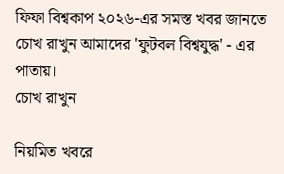ফিফা বিশ্বকাপ ২০২৬-এর সমস্ত খবর জানতে চোখ রাখুন আমাদের 'ফুটবল বিশ্বযুদ্ধ' - এর পাতায়।
চোখ রাখুন

নিয়মিত খবরে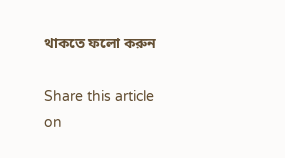থাকতে ফলো করুন

Share this article on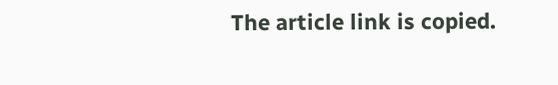The article link is copied.